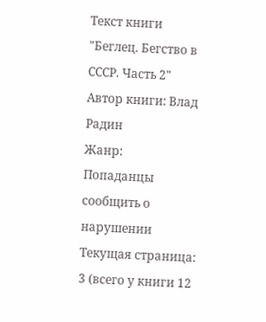Текст книги "Беглец. Бегство в СССР. Часть 2"
Автор книги: Влад Радин
Жанр:
Попаданцы
сообщить о нарушении
Текущая страница: 3 (всего у книги 12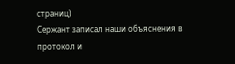страниц)
Сержант записал наши объяснения в протокол и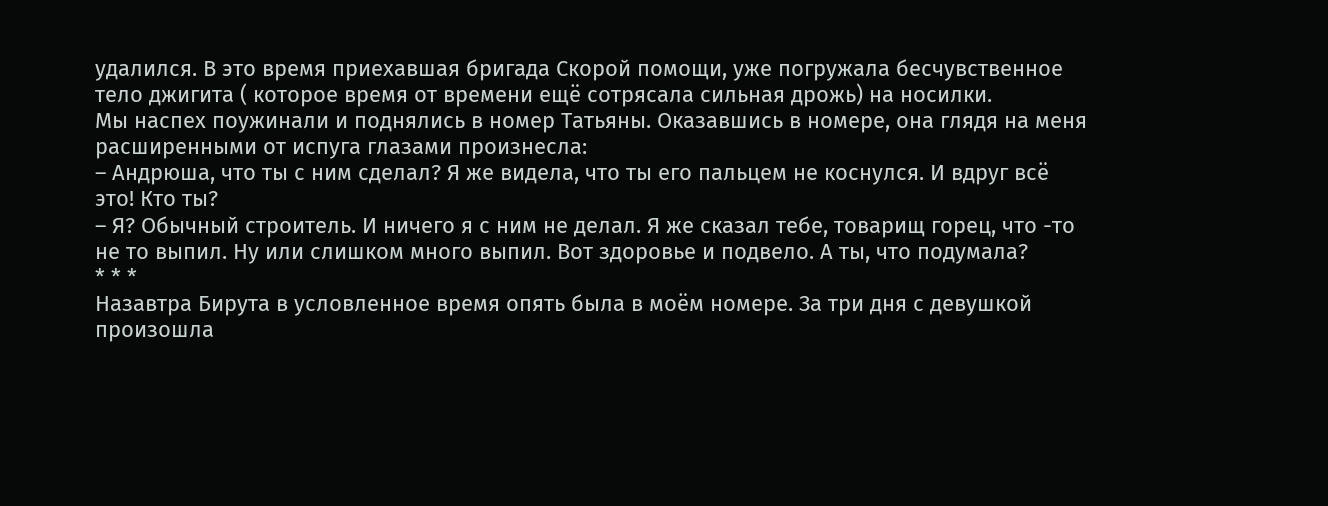удалился. В это время приехавшая бригада Скорой помощи, уже погружала бесчувственное тело джигита ( которое время от времени ещё сотрясала сильная дрожь) на носилки.
Мы наспех поужинали и поднялись в номер Татьяны. Оказавшись в номере, она глядя на меня расширенными от испуга глазами произнесла:
– Андрюша, что ты с ним сделал? Я же видела, что ты его пальцем не коснулся. И вдруг всё это! Кто ты?
– Я? Обычный строитель. И ничего я с ним не делал. Я же сказал тебе, товарищ горец, что -то не то выпил. Ну или слишком много выпил. Вот здоровье и подвело. А ты, что подумала?
* * *
Назавтра Бирута в условленное время опять была в моём номере. За три дня с девушкой произошла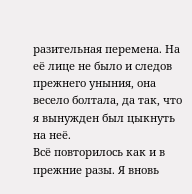разительная перемена. На её лице не было и следов прежнего уныния, она весело болтала, да так, что я вынужден был цыкнуть на неё.
Всё повторилось как и в прежние разы. Я вновь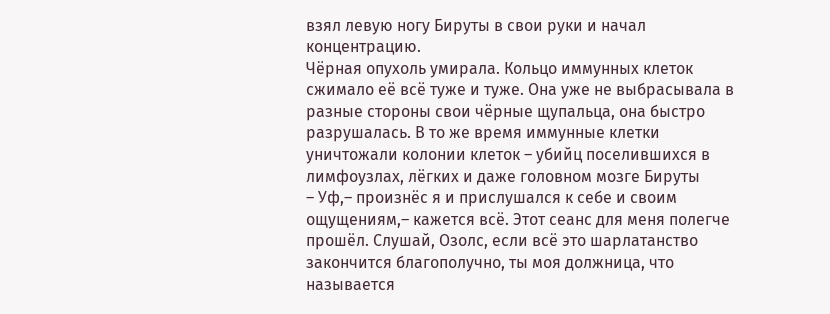взял левую ногу Бируты в свои руки и начал концентрацию.
Чёрная опухоль умирала. Кольцо иммунных клеток сжимало её всё туже и туже. Она уже не выбрасывала в разные стороны свои чёрные щупальца, она быстро разрушалась. В то же время иммунные клетки уничтожали колонии клеток – убийц поселившихся в лимфоузлах, лёгких и даже головном мозге Бируты
– Уф,– произнёс я и прислушался к себе и своим ощущениям,– кажется всё. Этот сеанс для меня полегче прошёл. Слушай, Озолс, если всё это шарлатанство закончится благополучно, ты моя должница, что называется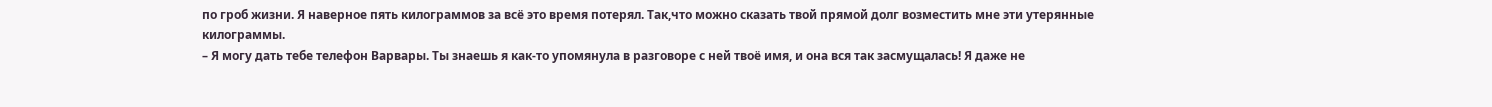по гроб жизни. Я наверное пять килограммов за всё это время потерял. Так,что можно сказать твой прямой долг возместить мне эти утерянные килограммы.
– Я могу дать тебе телефон Варвары. Ты знаешь я как-то упомянула в разговоре с ней твоё имя, и она вся так засмущалась! Я даже не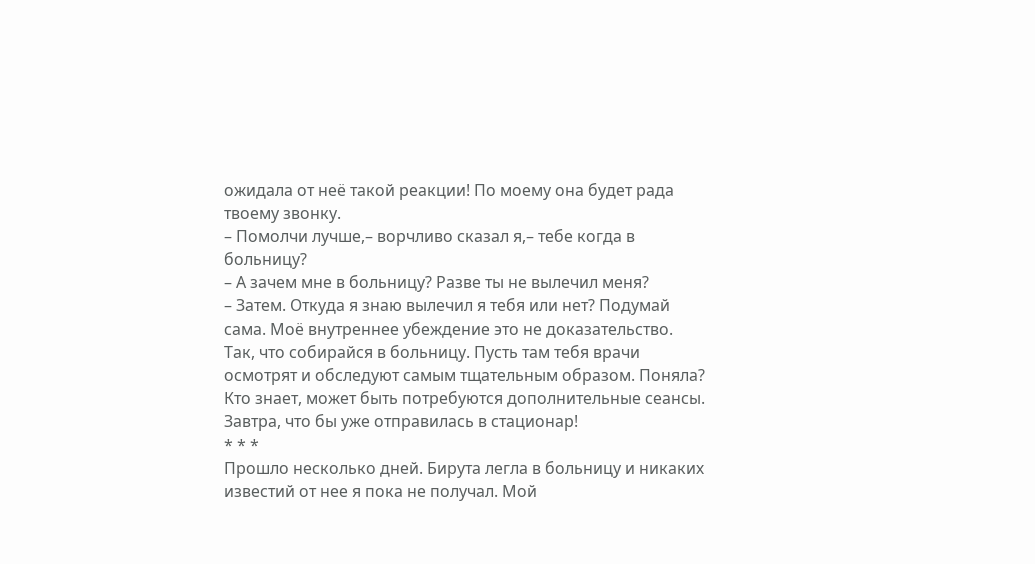ожидала от неё такой реакции! По моему она будет рада твоему звонку.
– Помолчи лучше,– ворчливо сказал я,– тебе когда в больницу?
– А зачем мне в больницу? Разве ты не вылечил меня?
– Затем. Откуда я знаю вылечил я тебя или нет? Подумай сама. Моё внутреннее убеждение это не доказательство. Так, что собирайся в больницу. Пусть там тебя врачи осмотрят и обследуют самым тщательным образом. Поняла? Кто знает, может быть потребуются дополнительные сеансы. Завтра, что бы уже отправилась в стационар!
* * *
Прошло несколько дней. Бирута легла в больницу и никаких известий от нее я пока не получал. Мой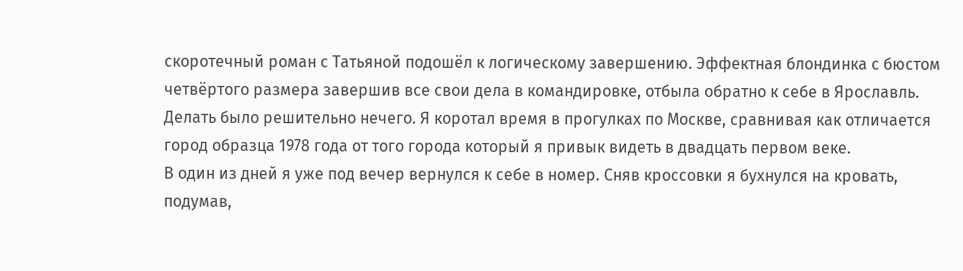скоротечный роман с Татьяной подошёл к логическому завершению. Эффектная блондинка с бюстом четвёртого размера завершив все свои дела в командировке, отбыла обратно к себе в Ярославль. Делать было решительно нечего. Я коротал время в прогулках по Москве, сравнивая как отличается город образца 1978 года от того города который я привык видеть в двадцать первом веке.
В один из дней я уже под вечер вернулся к себе в номер. Сняв кроссовки я бухнулся на кровать, подумав,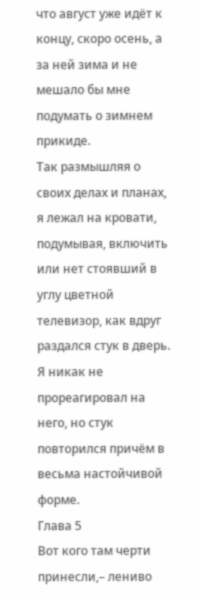что август уже идёт к концу, скоро осень, а за ней зима и не мешало бы мне подумать о зимнем прикиде.
Так размышляя о своих делах и планах, я лежал на кровати, подумывая, включить или нет стоявший в углу цветной телевизор, как вдруг раздался стук в дверь. Я никак не прореагировал на него, но стук повторился причём в весьма настойчивой форме.
Глава 5
Вот кого там черти принесли,– лениво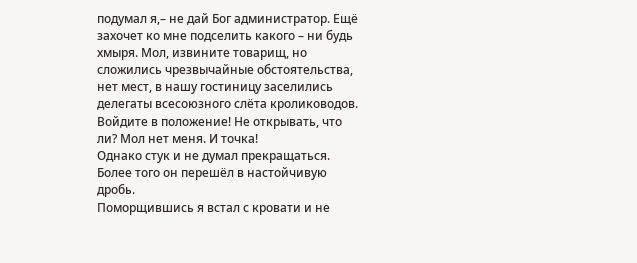подумал я,– не дай Бог администратор. Ещё захочет ко мне подселить какого – ни будь хмыря. Мол, извините товарищ, но сложились чрезвычайные обстоятельства, нет мест, в нашу гостиницу заселились делегаты всесоюзного слёта кролиководов. Войдите в положение! Не открывать, что ли? Мол нет меня. И точка!
Однако стук и не думал прекращаться. Более того он перешёл в настойчивую дробь.
Поморщившись я встал с кровати и не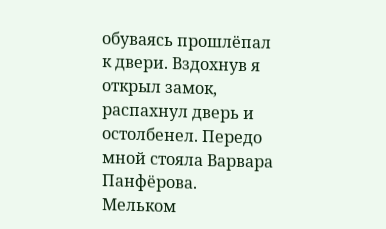обуваясь прошлёпал к двери. Вздохнув я открыл замок, распахнул дверь и остолбенел. Передо мной стояла Варвара Панфёрова.
Мельком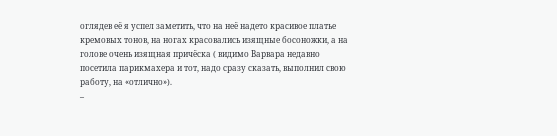оглядев её я успел заметить, что на неё надето красивое платье кремовых тонов, на ногах красовались изящные босоножки, а на голове очень изящная причёска ( видимо Варвара недавно посетила парикмахера и тот, надо сразу сказать, выполнил свою работу, на «отлично»).
–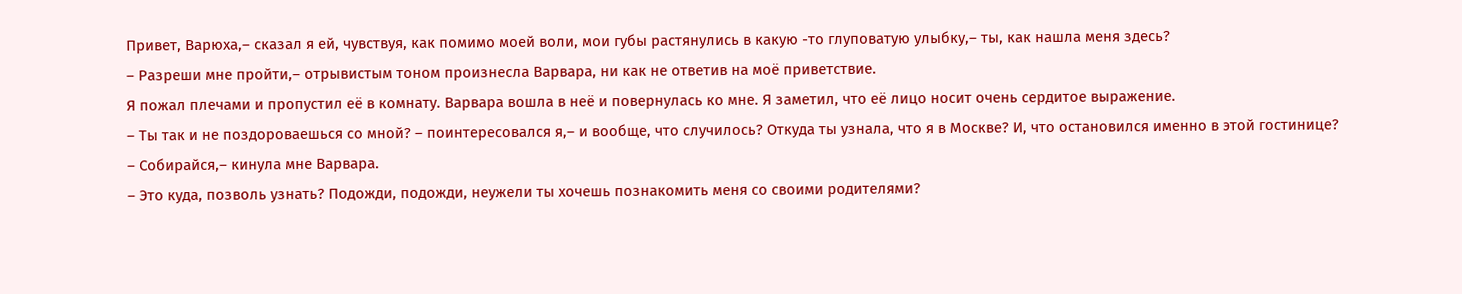Привет, Варюха,– сказал я ей, чувствуя, как помимо моей воли, мои губы растянулись в какую -то глуповатую улыбку,– ты, как нашла меня здесь?
– Разреши мне пройти,– отрывистым тоном произнесла Варвара, ни как не ответив на моё приветствие.
Я пожал плечами и пропустил её в комнату. Варвара вошла в неё и повернулась ко мне. Я заметил, что её лицо носит очень сердитое выражение.
– Ты так и не поздороваешься со мной? – поинтересовался я,– и вообще, что случилось? Откуда ты узнала, что я в Москве? И, что остановился именно в этой гостинице?
– Собирайся,– кинула мне Варвара.
– Это куда, позволь узнать? Подожди, подожди, неужели ты хочешь познакомить меня со своими родителями?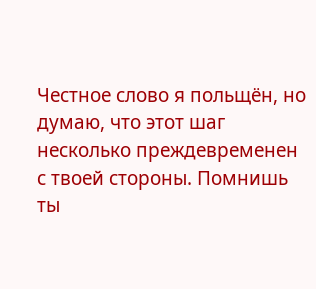Честное слово я польщён, но думаю, что этот шаг несколько преждевременен с твоей стороны. Помнишь ты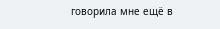говорила мне ещё в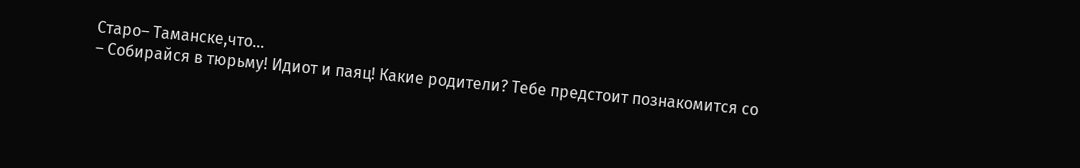Старо– Таманске,что…
– Собирайся в тюрьму! Идиот и паяц! Какие родители? Тебе предстоит познакомится со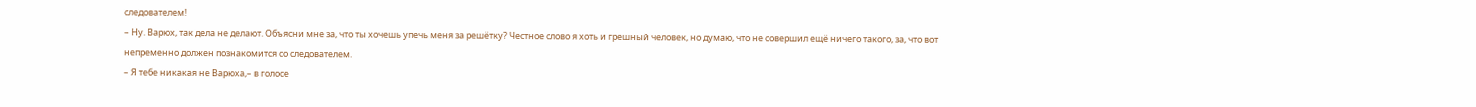следователем!
– Ну. Варюх, так дела не делают. Объясни мне за, что ты хочешь упечь меня за решётку? Честное слово я хоть и грешный человек, но думаю, что не совершил ещё ничего такого, за, что вот непременно должен познакомится со следователем.
– Я тебе никакая не Варюха,– в голосе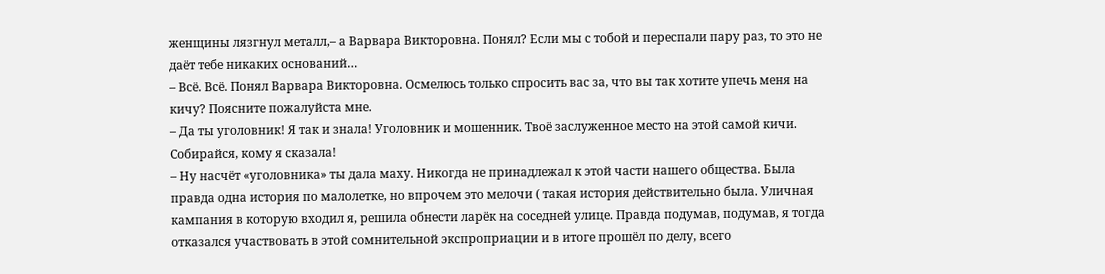женщины лязгнул металл,– а Варвара Викторовна. Понял? Если мы с тобой и переспали пару раз, то это не даёт тебе никаких оснований…
– Всё. Всё. Понял Варвара Викторовна. Осмелюсь только спросить вас за, что вы так хотите упечь меня на кичу? Поясните пожалуйста мне.
– Да ты уголовник! Я так и знала! Уголовник и мошенник. Твоё заслуженное место на этой самой кичи. Собирайся, кому я сказала!
– Ну насчёт «уголовника» ты дала маху. Никогда не принадлежал к этой части нашего общества. Была правда одна история по малолетке, но впрочем это мелочи ( такая история действительно была. Уличная кампания в которую входил я, решила обнести ларёк на соседней улице. Правда подумав, подумав, я тогда отказался участвовать в этой сомнительной экспроприации и в итоге прошёл по делу, всего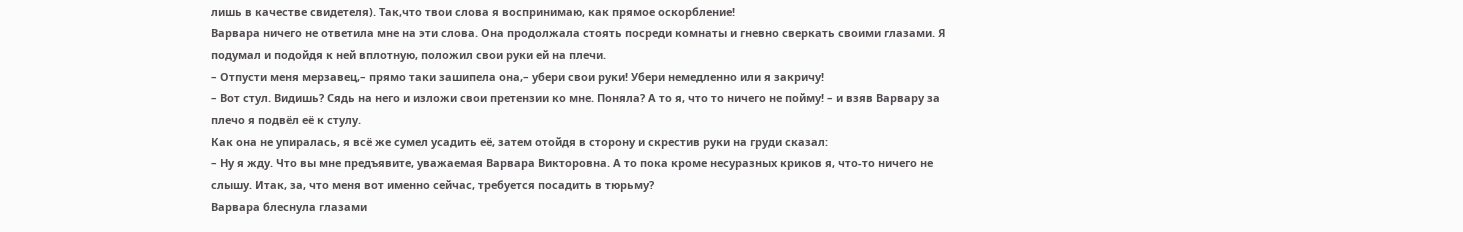лишь в качестве свидетеля). Так,что твои слова я воспринимаю, как прямое оскорбление!
Варвара ничего не ответила мне на эти слова. Она продолжала стоять посреди комнаты и гневно сверкать своими глазами. Я подумал и подойдя к ней вплотную, положил свои руки ей на плечи.
– Отпусти меня мерзавец,– прямо таки зашипела она,– убери свои руки! Убери немедленно или я закричу!
– Вот стул. Видишь? Сядь на него и изложи свои претензии ко мне. Поняла? А то я, что то ничего не пойму! – и взяв Варвару за плечо я подвёл её к стулу.
Как она не упиралась, я всё же сумел усадить её, затем отойдя в сторону и скрестив руки на груди сказал:
– Ну я жду. Что вы мне предъявите, уважаемая Варвара Викторовна. А то пока кроме несуразных криков я, что-то ничего не слышу. Итак, за, что меня вот именно сейчас, требуется посадить в тюрьму?
Варвара блеснула глазами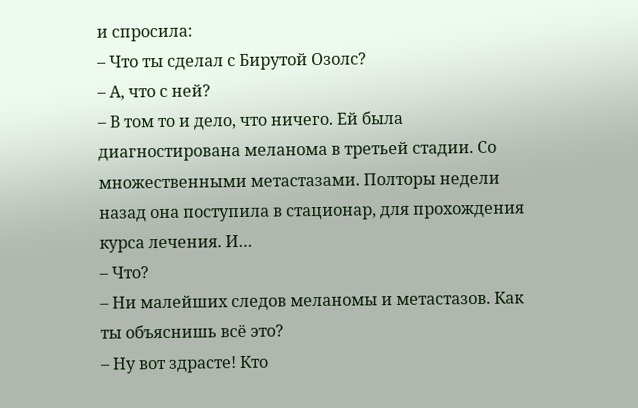и спросила:
– Что ты сделал с Бирутой Озолс?
– А, что с ней?
– В том то и дело, что ничего. Ей была диагностирована меланома в третьей стадии. Со множественными метастазами. Полторы недели назад она поступила в стационар, для прохождения курса лечения. И…
– Что?
– Ни малейших следов меланомы и метастазов. Как ты объяснишь всё это?
– Ну вот здрасте! Кто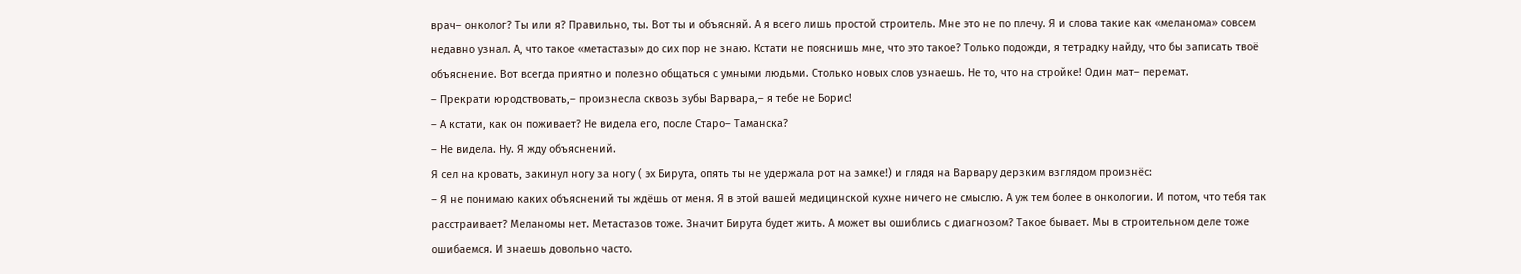врач– онколог? Ты или я? Правильно, ты. Вот ты и объясняй. А я всего лишь простой строитель. Мне это не по плечу. Я и слова такие как «меланома» совсем недавно узнал. А, что такое «метастазы» до сих пор не знаю. Кстати не пояснишь мне, что это такое? Только подожди, я тетрадку найду, что бы записать твоё объяснение. Вот всегда приятно и полезно общаться с умными людьми. Столько новых слов узнаешь. Не то, что на стройке! Один мат– перемат.
– Прекрати юродствовать,– произнесла сквозь зубы Варвара,– я тебе не Борис!
– А кстати, как он поживает? Не видела его, после Старо– Таманска?
– Не видела. Ну. Я жду объяснений.
Я сел на кровать, закинул ногу за ногу ( эх Бирута, опять ты не удержала рот на замке!) и глядя на Варвару дерзким взглядом произнёс:
– Я не понимаю каких объяснений ты ждёшь от меня. Я в этой вашей медицинской кухне ничего не смыслю. А уж тем более в онкологии. И потом, что тебя так расстраивает? Меланомы нет. Метастазов тоже. Значит Бирута будет жить. А может вы ошиблись с диагнозом? Такое бывает. Мы в строительном деле тоже ошибаемся. И знаешь довольно часто.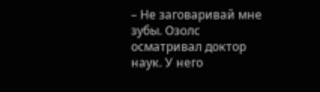– Не заговаривай мне зубы. Озолс осматривал доктор наук. У него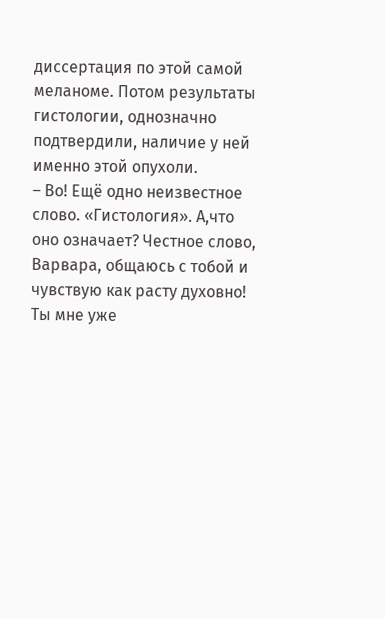диссертация по этой самой меланоме. Потом результаты гистологии, однозначно подтвердили, наличие у ней именно этой опухоли.
– Во! Ещё одно неизвестное слово. «Гистология». А,что оно означает? Честное слово, Варвара, общаюсь с тобой и чувствую как расту духовно! Ты мне уже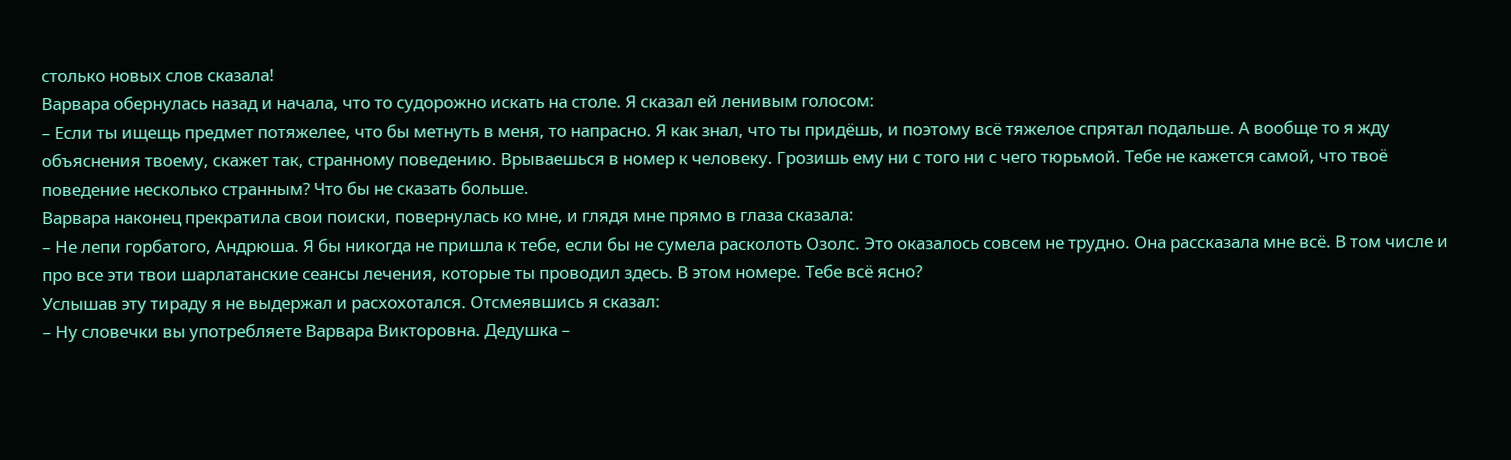столько новых слов сказала!
Варвара обернулась назад и начала, что то судорожно искать на столе. Я сказал ей ленивым голосом:
– Если ты ищещь предмет потяжелее, что бы метнуть в меня, то напрасно. Я как знал, что ты придёшь, и поэтому всё тяжелое спрятал подальше. А вообще то я жду объяснения твоему, скажет так, странному поведению. Врываешься в номер к человеку. Грозишь ему ни с того ни с чего тюрьмой. Тебе не кажется самой, что твоё поведение несколько странным? Что бы не сказать больше.
Варвара наконец прекратила свои поиски, повернулась ко мне, и глядя мне прямо в глаза сказала:
– Не лепи горбатого, Андрюша. Я бы никогда не пришла к тебе, если бы не сумела расколоть Озолс. Это оказалось совсем не трудно. Она рассказала мне всё. В том числе и про все эти твои шарлатанские сеансы лечения, которые ты проводил здесь. В этом номере. Тебе всё ясно?
Услышав эту тираду я не выдержал и расхохотался. Отсмеявшись я сказал:
– Ну словечки вы употребляете Варвара Викторовна. Дедушка –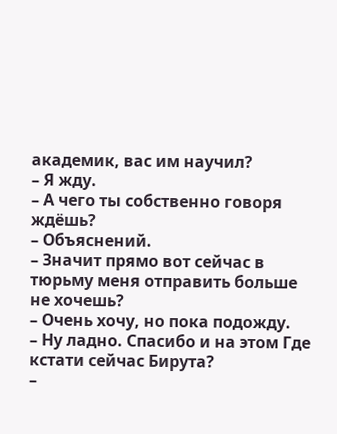академик, вас им научил?
– Я жду.
– А чего ты собственно говоря ждёшь?
– Объяснений.
– Значит прямо вот сейчас в тюрьму меня отправить больше не хочешь?
– Очень хочу, но пока подожду.
– Ну ладно. Спасибо и на этом Где кстати сейчас Бирута?
–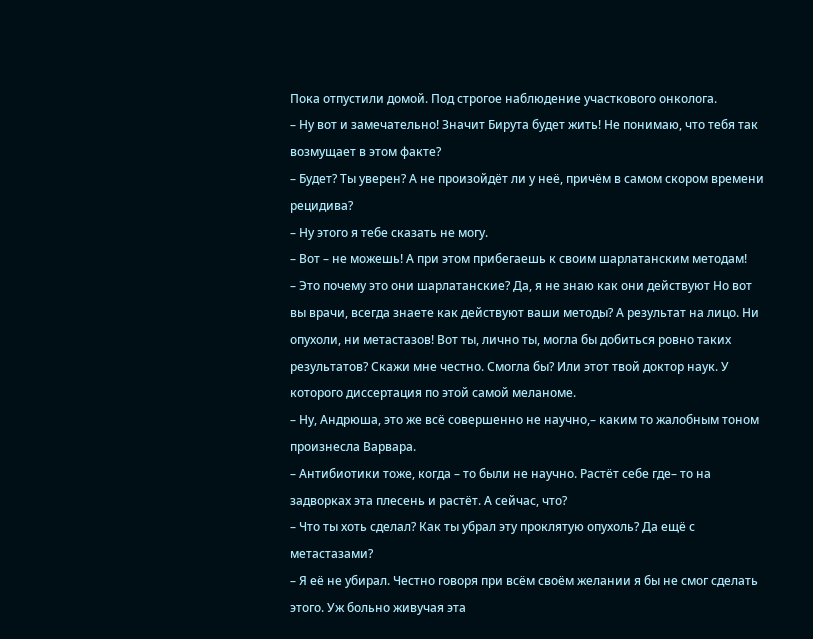Пока отпустили домой. Под строгое наблюдение участкового онколога.
– Ну вот и замечательно! Значит Бирута будет жить! Не понимаю, что тебя так возмущает в этом факте?
– Будет? Ты уверен? А не произойдёт ли у неё, причём в самом скором времени рецидива?
– Ну этого я тебе сказать не могу.
– Вот – не можешь! А при этом прибегаешь к своим шарлатанским методам!
– Это почему это они шарлатанские? Да, я не знаю как они действуют Но вот вы врачи, всегда знаете как действуют ваши методы? А результат на лицо. Ни опухоли, ни метастазов! Вот ты, лично ты, могла бы добиться ровно таких результатов? Скажи мне честно. Смогла бы? Или этот твой доктор наук. У которого диссертация по этой самой меланоме.
– Ну, Андрюша, это же всё совершенно не научно,– каким то жалобным тоном произнесла Варвара.
– Антибиотики тоже, когда – то были не научно. Растёт себе где– то на задворках эта плесень и растёт. А сейчас, что?
– Что ты хоть сделал? Как ты убрал эту проклятую опухоль? Да ещё с метастазами?
– Я её не убирал. Честно говоря при всём своём желании я бы не смог сделать этого. Уж больно живучая эта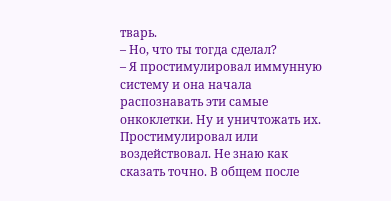тварь.
– Но, что ты тогда сделал?
– Я простимулировал иммунную систему и она начала распознавать эти самые онкоклетки. Ну и уничтожать их. Простимулировал или воздействовал. Не знаю как сказать точно. В общем после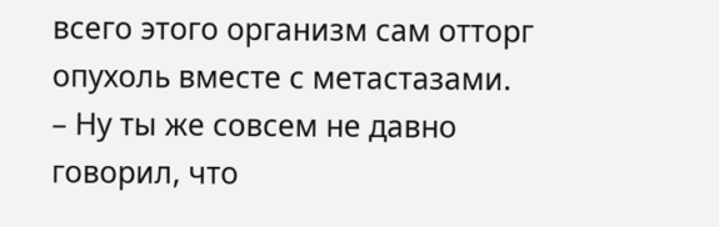всего этого организм сам отторг опухоль вместе с метастазами.
– Ну ты же совсем не давно говорил, что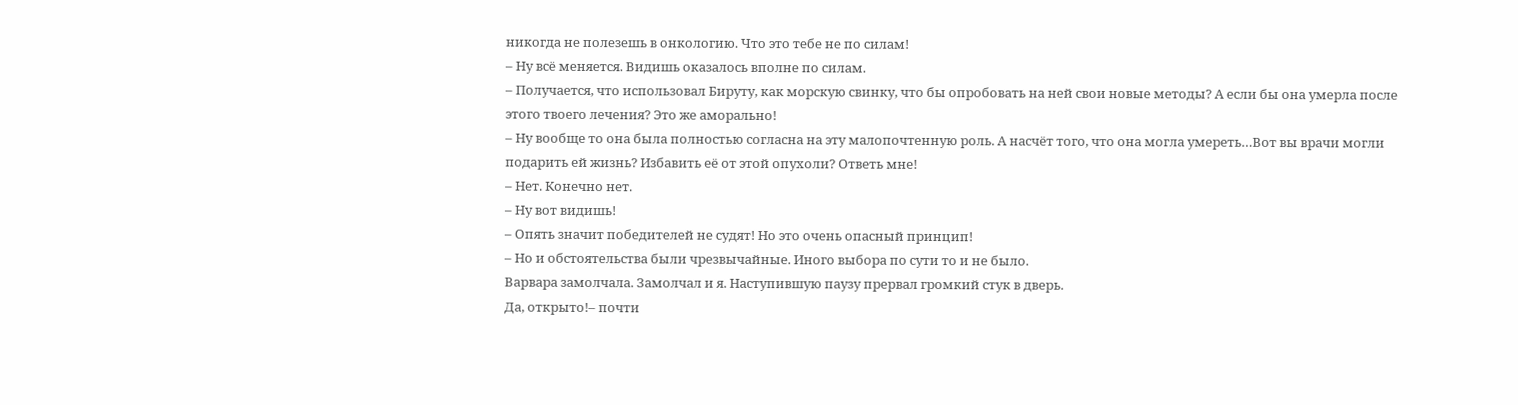никогда не полезешь в онкологию. Что это тебе не по силам!
– Ну всё меняется. Видишь оказалось вполне по силам.
– Получается, что использовал Бируту, как морскую свинку, что бы опробовать на ней свои новые методы? А если бы она умерла после этого твоего лечения? Это же аморально!
– Ну вообще то она была полностью согласна на эту малопочтенную роль. А насчёт того, что она могла умереть…Вот вы врачи могли подарить ей жизнь? Избавить её от этой опухоли? Ответь мне!
– Нет. Конечно нет.
– Ну вот видишь!
– Опять значит победителей не судят! Но это очень опасный принцип!
– Но и обстоятельства были чрезвычайные. Иного выбора по сути то и не было.
Варвара замолчала. Замолчал и я. Наступившую паузу прервал громкий стук в дверь.
Да, открыто!– почти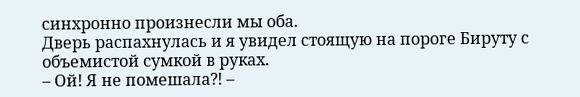синхронно произнесли мы оба.
Дверь распахнулась и я увидел стоящую на пороге Бируту с объемистой сумкой в руках.
– Ой! Я не помешала⁈ –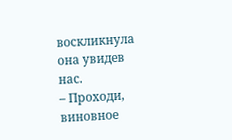воскликнула она увидев нас.
– Проходи, виновное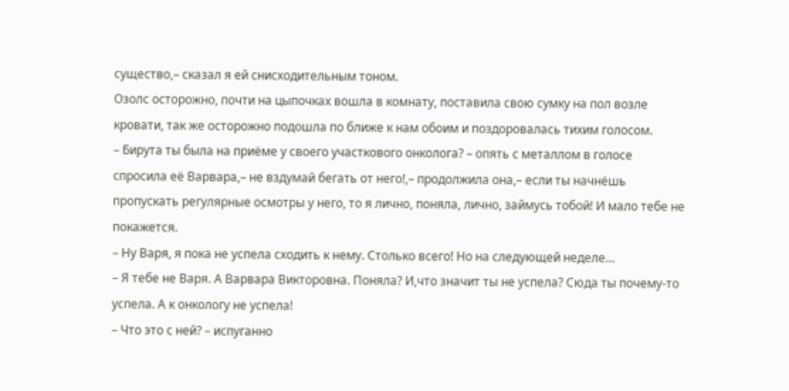существо,– сказал я ей снисходительным тоном.
Озолс осторожно, почти на цыпочках вошла в комнату, поставила свою сумку на пол возле кровати, так же осторожно подошла по ближе к нам обоим и поздоровалась тихим голосом.
– Бирута ты была на приёме у своего участкового онколога? – опять с металлом в голосе спросила её Варвара,– не вздумай бегать от него!,– продолжила она,– если ты начнёшь пропускать регулярные осмотры у него, то я лично, поняла, лично, займусь тобой! И мало тебе не покажется.
– Ну Варя, я пока не успела сходить к нему. Столько всего! Но на следующей неделе…
– Я тебе не Варя. А Варвара Викторовна. Поняла? И,что значит ты не успела? Сюда ты почему-то успела. А к онкологу не успела!
– Что это с ней? – испуганно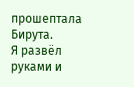прошептала Бирута.
Я развёл руками и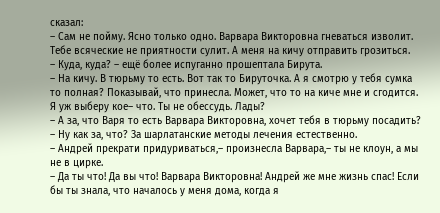сказал:
– Сам не пойму. Ясно только одно. Варвара Викторовна гневаться изволит. Тебе всяческие не приятности сулит. А меня на кичу отправить грозиться.
– Куда, куда? – ещё более испуганно прошептала Бирута.
– На кичу. В тюрьму то есть. Вот так то Бируточка. А я смотрю у тебя сумка то полная? Показывай, что принесла. Может, что то на киче мне и сгодится. Я уж выберу кое– что. Ты не обессудь. Лады?
– А за, что Варя то есть Варвара Викторовна, хочет тебя в тюрьму посадить?
– Ну как за, что? За шарлатанские методы лечения естественно.
– Андрей прекрати придуриваться,– произнесла Варвара,– ты не клоун, а мы не в цирке.
– Да ты что! Да вы что! Варвара Викторовна! Андрей же мне жизнь спас! Если бы ты знала, что началось у меня дома, когда я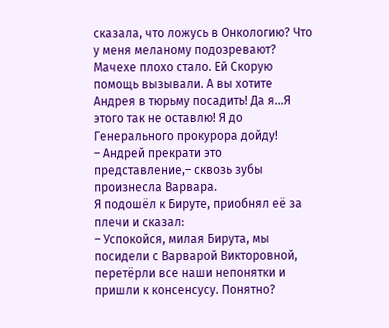сказала, что ложусь в Онкологию? Что у меня меланому подозревают? Мачехе плохо стало. Ей Скорую помощь вызывали. А вы хотите Андрея в тюрьму посадить! Да я…Я этого так не оставлю! Я до Генерального прокурора дойду!
– Андрей прекрати это представление,– сквозь зубы произнесла Варвара.
Я подошёл к Бируте, приобнял её за плечи и сказал:
– Успокойся, милая Бирута, мы посидели с Варварой Викторовной, перетёрли все наши непонятки и пришли к консенсусу. Понятно?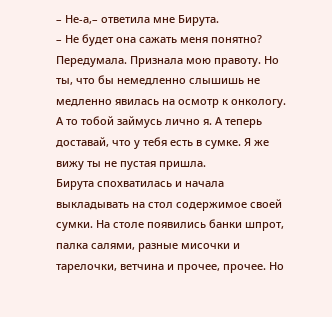– Не-а,– ответила мне Бирута.
– Не будет она сажать меня понятно? Передумала. Признала мою правоту. Но ты, что бы немедленно слышишь не медленно явилась на осмотр к онкологу. А то тобой займусь лично я. А теперь доставай, что у тебя есть в сумке. Я же вижу ты не пустая пришла.
Бирута спохватилась и начала выкладывать на стол содержимое своей сумки. На столе появились банки шпрот, палка салями, разные мисочки и тарелочки, ветчина и прочее, прочее. Но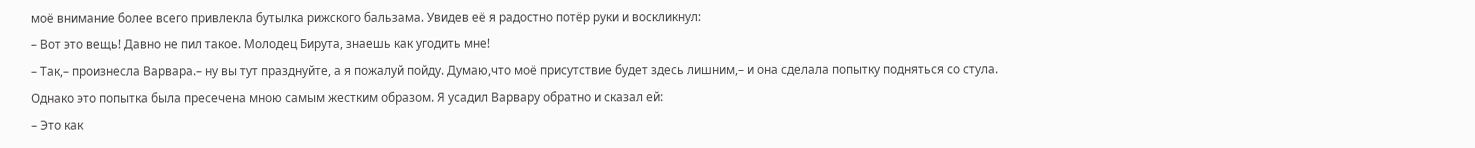моё внимание более всего привлекла бутылка рижского бальзама. Увидев её я радостно потёр руки и воскликнул:
– Вот это вещь! Давно не пил такое. Молодец Бирута, знаешь как угодить мне!
– Так,– произнесла Варвара.– ну вы тут празднуйте, а я пожалуй пойду. Думаю,что моё присутствие будет здесь лишним,– и она сделала попытку подняться со стула.
Однако это попытка была пресечена мною самым жестким образом. Я усадил Варвару обратно и сказал ей:
– Это как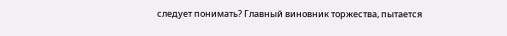следует понимать? Главный виновник торжества, пытается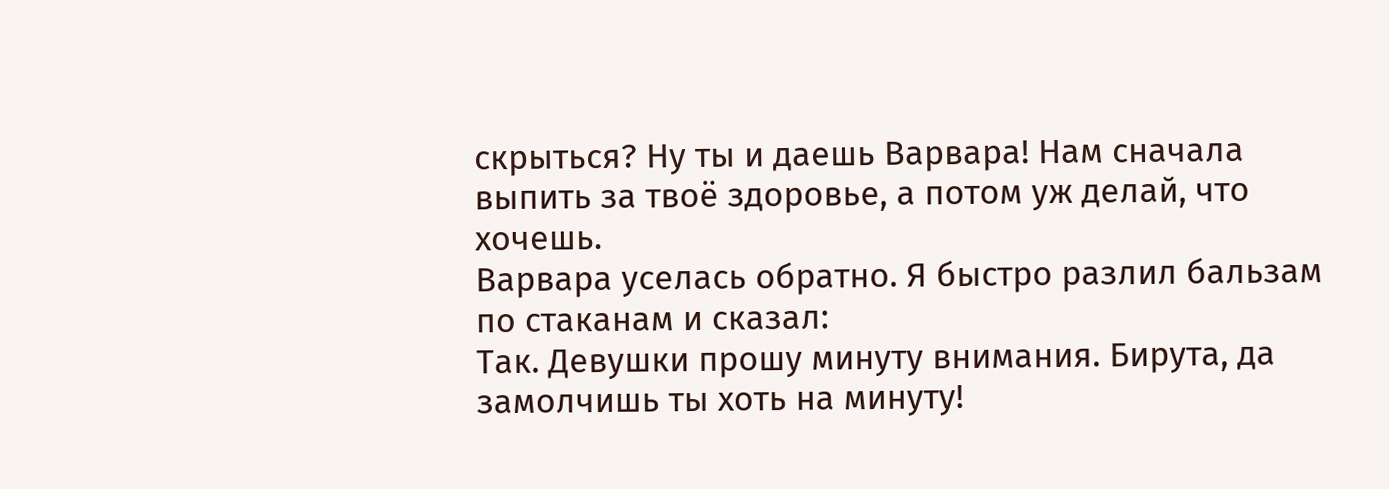скрыться? Ну ты и даешь Варвара! Нам сначала выпить за твоё здоровье, а потом уж делай, что хочешь.
Варвара уселась обратно. Я быстро разлил бальзам по стаканам и сказал:
Так. Девушки прошу минуту внимания. Бирута, да замолчишь ты хоть на минуту!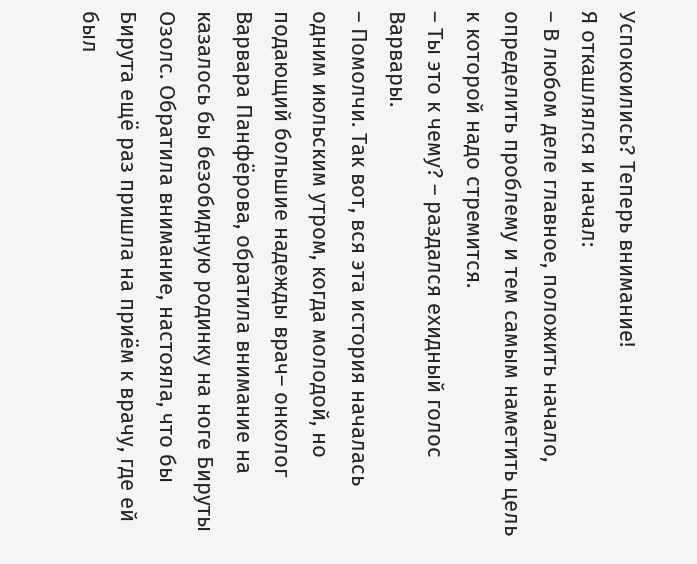Успокоились? Теперь внимание!
Я откашлялся и начал:
– В любом деле главное, положить начало, определить проблему и тем самым наметить цель к которой надо стремится.
– Ты это к чему? – раздался ехидный голос Варвары.
– Помолчи. Так вот, вся эта история началась одним июльским утром, когда молодой, но подающий большие надежды врач– онколог Варвара Панфёрова, обратила внимание на казалось бы безобидную родинку на ноге Бируты Озолс. Обратила внимание, настояла, что бы Бирута ещё раз пришла на приём к врачу, где ей был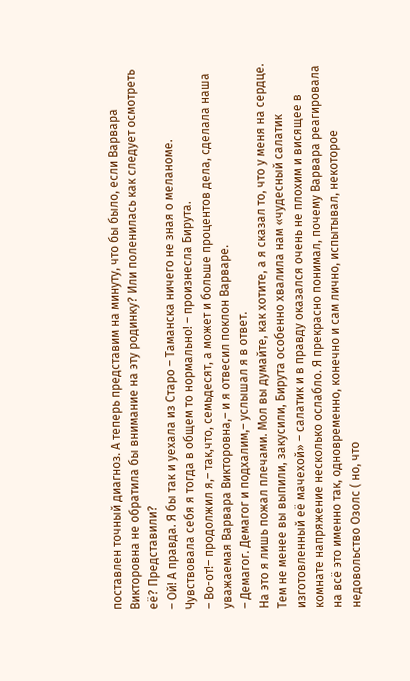поставлен точный диагноз. А теперь представим на минуту, что бы было, если Варвара Викторовна не обратила бы внимание на эту родинку? Или поленилась как следует осмотреть её? Представили?
– Ой! А правда. Я бы так и уехала из Старо – Таманска ничего не зная о меланоме. Чувствовала себя я тогда в общем то нормально! – произнесла Бирута.
– Во-от!– продолжил я,– так,что, семьдесят, а может и больше процентов дела, сделала наша уважаемая Варвара Викторовна,– и я отвесил поклон Варваре.
– Демагог. Демагог и подхалим,– услышал я в ответ.
На это я лишь пожал плечами. Мол вы думайте, как хотите, а я сказал то, что у меня на сердце.
Тем не менее вы выпили, закусили, Бирута особенно хвалила нам «чудесный салатик изготовленный её мачехой» – салатик и в правду оказался очень не плохим и висящее в комнате напряжение несколько ослабло. Я прекрасно понимал, почему Варвара реагировала на всё это именно так, одновременно, конечно и сам лично, испытывал, некоторое недовольство Озолс ( но, что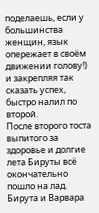поделаешь, если у большинства женщин, язык опережает в своём движении голову!) и закрепляя так сказать успех, быстро налил по второй.
После второго тоста выпитого за здоровье и долгие лета Бируты всё окончательно пошло на лад. Бирута и Варвара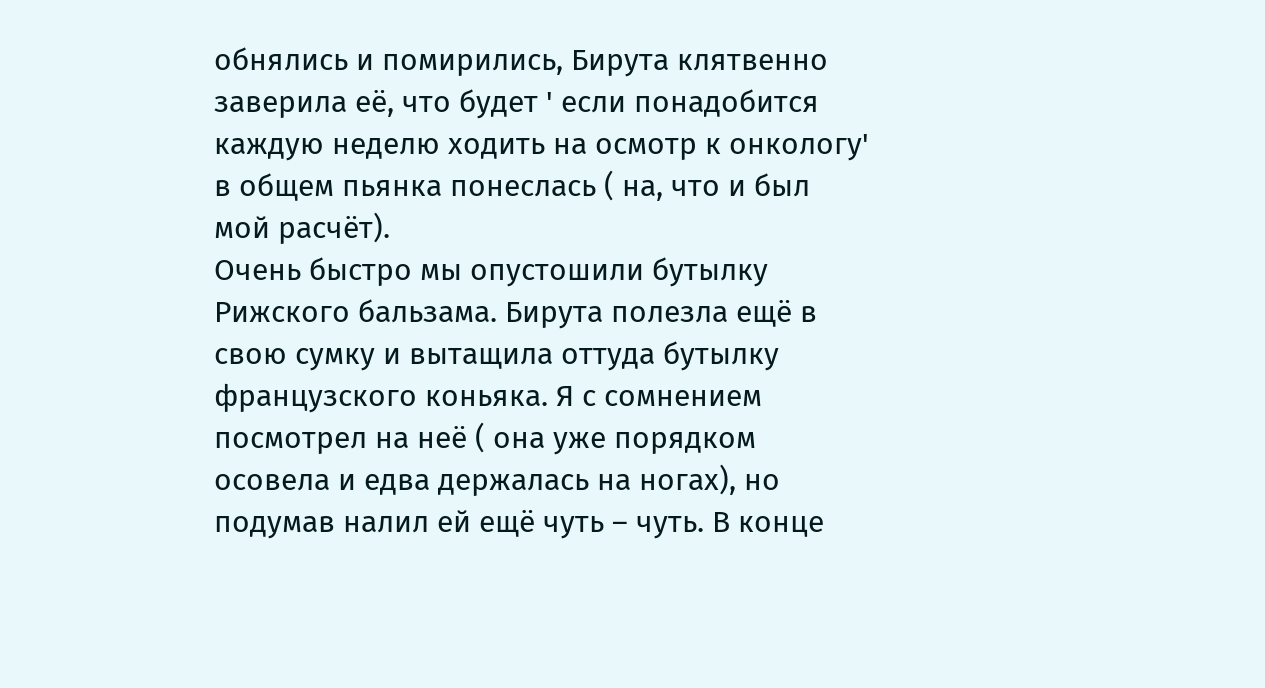обнялись и помирились, Бирута клятвенно заверила её, что будет ' если понадобится каждую неделю ходить на осмотр к онкологу' в общем пьянка понеслась ( на, что и был мой расчёт).
Очень быстро мы опустошили бутылку Рижского бальзама. Бирута полезла ещё в свою сумку и вытащила оттуда бутылку французского коньяка. Я с сомнением посмотрел на неё ( она уже порядком осовела и едва держалась на ногах), но подумав налил ей ещё чуть – чуть. В конце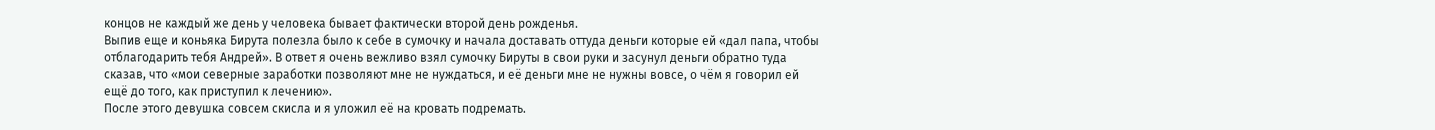концов не каждый же день у человека бывает фактически второй день рожденья.
Выпив еще и коньяка Бирута полезла было к себе в сумочку и начала доставать оттуда деньги которые ей «дал папа, чтобы отблагодарить тебя Андрей». В ответ я очень вежливо взял сумочку Бируты в свои руки и засунул деньги обратно туда сказав, что «мои северные заработки позволяют мне не нуждаться, и её деньги мне не нужны вовсе, о чём я говорил ей ещё до того, как приступил к лечению».
После этого девушка совсем скисла и я уложил её на кровать подремать.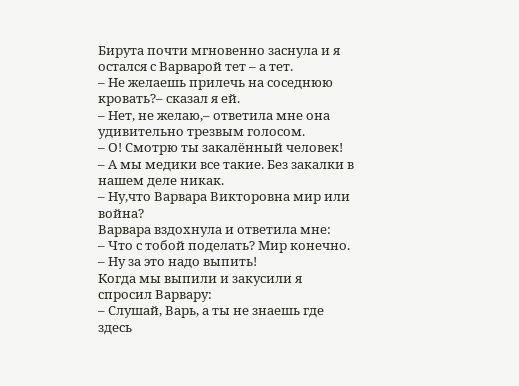Бирута почти мгновенно заснула и я остался с Варварой тет – а тет.
– Не желаешь прилечь на соседнюю кровать?– сказал я ей.
– Нет, не желаю,– ответила мне она удивительно трезвым голосом.
– О! Смотрю ты закалённый человек!
– А мы медики все такие. Без закалки в нашем деле никак.
– Ну,что Варвара Викторовна мир или война?
Варвара вздохнула и ответила мне:
– Что с тобой поделать? Мир конечно.
– Ну за это надо выпить!
Когда мы выпили и закусили я спросил Варвару:
– Слушай, Варь, а ты не знаешь где здесь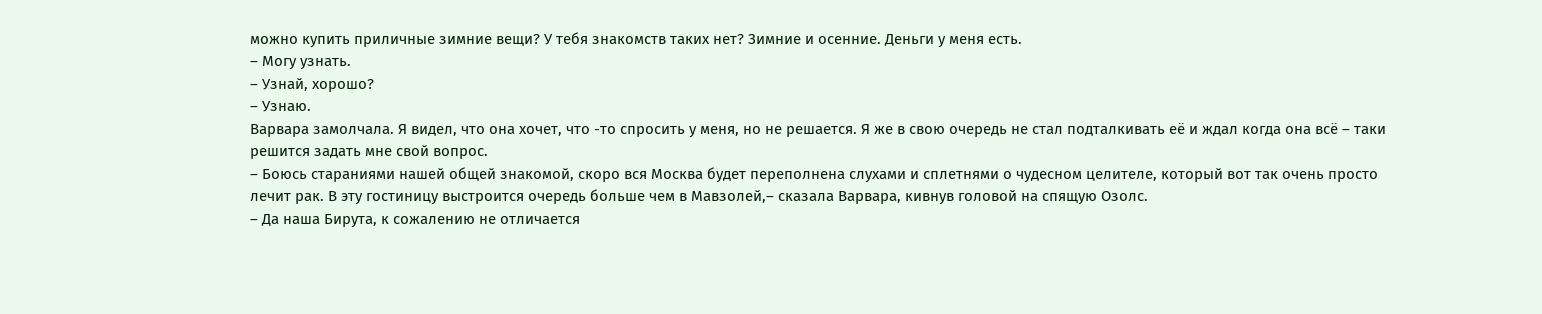можно купить приличные зимние вещи? У тебя знакомств таких нет? Зимние и осенние. Деньги у меня есть.
– Могу узнать.
– Узнай, хорошо?
– Узнаю.
Варвара замолчала. Я видел, что она хочет, что -то спросить у меня, но не решается. Я же в свою очередь не стал подталкивать её и ждал когда она всё – таки решится задать мне свой вопрос.
– Боюсь стараниями нашей общей знакомой, скоро вся Москва будет переполнена слухами и сплетнями о чудесном целителе, который вот так очень просто лечит рак. В эту гостиницу выстроится очередь больше чем в Мавзолей,– сказала Варвара, кивнув головой на спящую Озолс.
– Да наша Бирута, к сожалению не отличается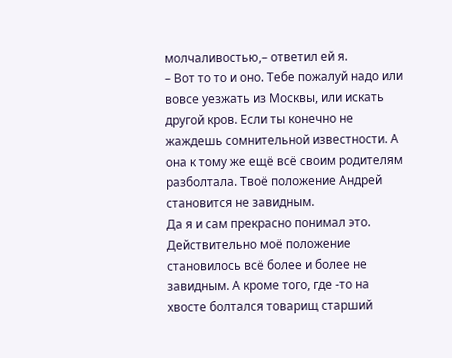молчаливостью,– ответил ей я.
– Вот то то и оно. Тебе пожалуй надо или вовсе уезжать из Москвы, или искать другой кров. Если ты конечно не жаждешь сомнительной известности. А она к тому же ещё всё своим родителям разболтала. Твоё положение Андрей становится не завидным.
Да я и сам прекрасно понимал это. Действительно моё положение становилось всё более и более не завидным. А кроме того, где -то на хвосте болтался товарищ старший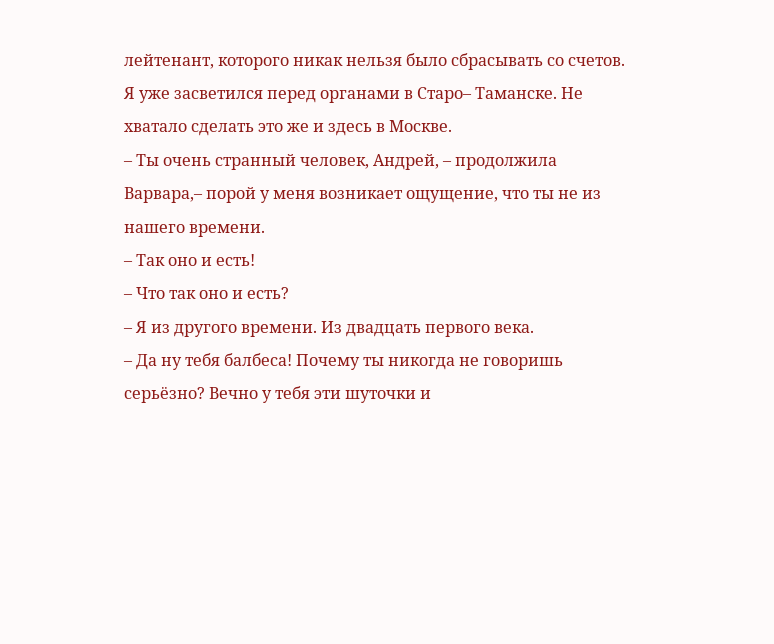лейтенант, которого никак нельзя было сбрасывать со счетов. Я уже засветился перед органами в Старо– Таманске. Не хватало сделать это же и здесь в Москве.
– Ты очень странный человек, Андрей, – продолжила Варвара,– порой у меня возникает ощущение, что ты не из нашего времени.
– Так оно и есть!
– Что так оно и есть?
– Я из другого времени. Из двадцать первого века.
– Да ну тебя балбеса! Почему ты никогда не говоришь серьёзно? Вечно у тебя эти шуточки и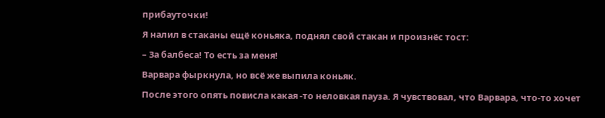прибауточки!
Я налил в стаканы ещё коньяка, поднял свой стакан и произнёс тост:
– За балбеса! То есть за меня!
Варвара фыркнула, но всё же выпила коньяк.
После этого опять повисла какая -то неловкая пауза. Я чувствовал, что Варвара, что-то хочет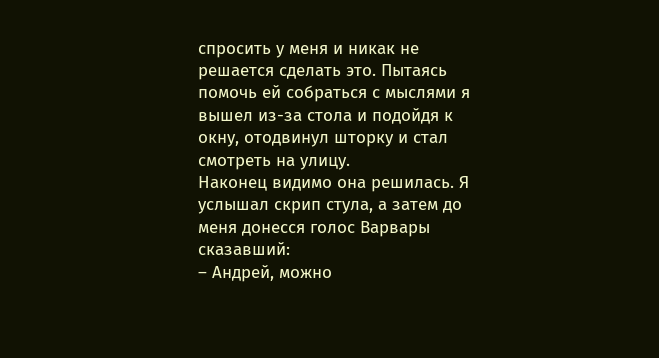спросить у меня и никак не решается сделать это. Пытаясь помочь ей собраться с мыслями я вышел из-за стола и подойдя к окну, отодвинул шторку и стал смотреть на улицу.
Наконец видимо она решилась. Я услышал скрип стула, а затем до меня донесся голос Варвары сказавший:
– Андрей, можно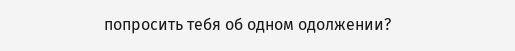попросить тебя об одном одолжении?